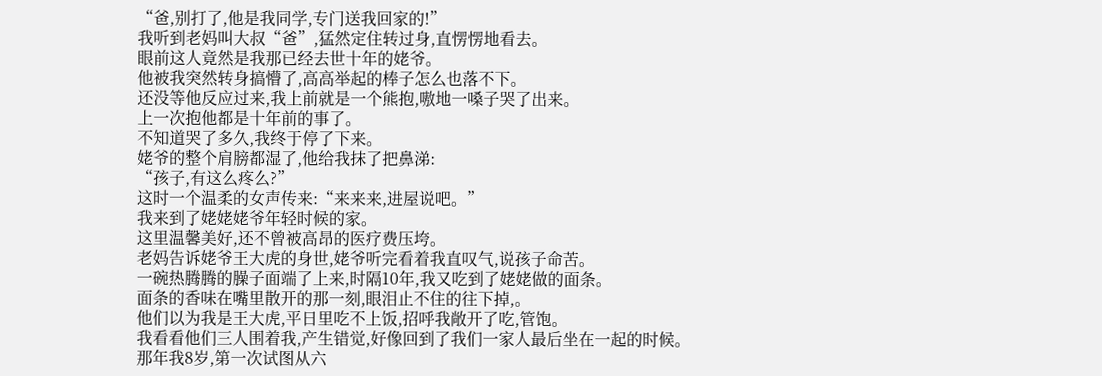“爸,别打了,他是我同学,专门送我回家的!”
我听到老妈叫大叔“爸”,猛然定住转过身,直愣愣地看去。
眼前这人竟然是我那已经去世十年的姥爷。
他被我突然转身搞懵了,高高举起的棒子怎么也落不下。
还没等他反应过来,我上前就是一个熊抱,嗷地一嗓子哭了出来。
上一次抱他都是十年前的事了。
不知道哭了多久,我终于停了下来。
姥爷的整个肩膀都湿了,他给我抹了把鼻涕:
“孩子,有这么疼么?”
这时一个温柔的女声传来:“来来来,进屋说吧。”
我来到了姥姥姥爷年轻时候的家。
这里温馨美好,还不曾被高昂的医疗费压垮。
老妈告诉姥爷王大虎的身世,姥爷听完看着我直叹气,说孩子命苦。
一碗热腾腾的臊子面端了上来,时隔10年,我又吃到了姥姥做的面条。
面条的香味在嘴里散开的那一刻,眼泪止不住的往下掉,。
他们以为我是王大虎,平日里吃不上饭,招呼我敞开了吃,管饱。
我看看他们三人围着我,产生错觉,好像回到了我们一家人最后坐在一起的时候。
那年我8岁,第一次试图从六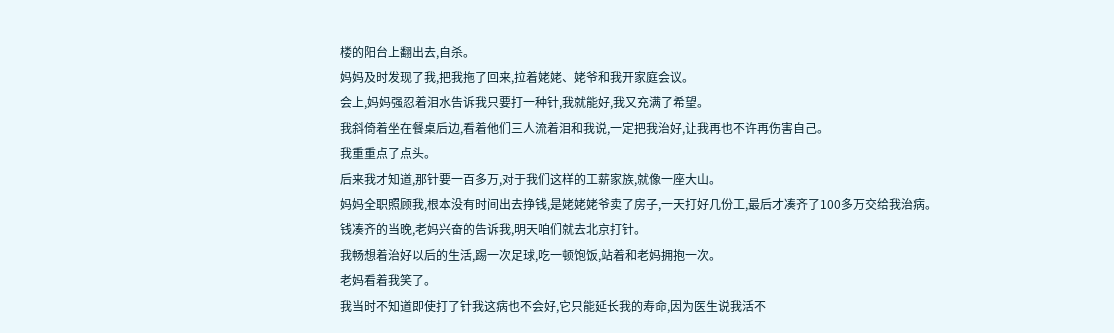楼的阳台上翻出去,自杀。
妈妈及时发现了我,把我拖了回来,拉着姥姥、姥爷和我开家庭会议。
会上,妈妈强忍着泪水告诉我只要打一种针,我就能好,我又充满了希望。
我斜倚着坐在餐桌后边,看着他们三人流着泪和我说,一定把我治好,让我再也不许再伤害自己。
我重重点了点头。
后来我才知道,那针要一百多万,对于我们这样的工薪家族,就像一座大山。
妈妈全职照顾我,根本没有时间出去挣钱,是姥姥姥爷卖了房子,一天打好几份工,最后才凑齐了100多万交给我治病。
钱凑齐的当晚,老妈兴奋的告诉我,明天咱们就去北京打针。
我畅想着治好以后的生活,踢一次足球,吃一顿饱饭,站着和老妈拥抱一次。
老妈看着我笑了。
我当时不知道即使打了针我这病也不会好,它只能延长我的寿命,因为医生说我活不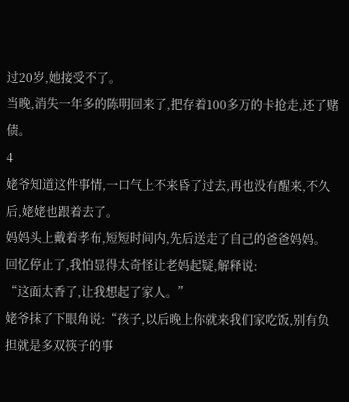过20岁,她接受不了。
当晚,消失一年多的陈明回来了,把存着100多万的卡抢走,还了赌债。
4
姥爷知道这件事情,一口气上不来昏了过去,再也没有醒来,不久后,姥姥也跟着去了。
妈妈头上戴着孝布,短短时间内,先后送走了自己的爸爸妈妈。
回忆停止了,我怕显得太奇怪让老妈起疑,解释说:
“这面太香了,让我想起了家人。”
姥爷抹了下眼角说:“孩子,以后晚上你就来我们家吃饭,别有负担就是多双筷子的事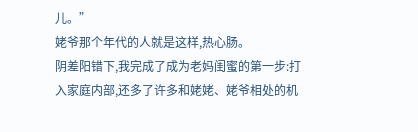儿。”
姥爷那个年代的人就是这样,热心肠。
阴差阳错下,我完成了成为老妈闺蜜的第一步:打入家庭内部,还多了许多和姥姥、姥爷相处的机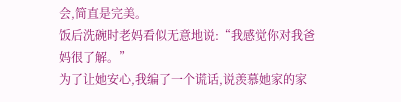会,简直是完美。
饭后洗碗时老妈看似无意地说:“我感觉你对我爸妈很了解。”
为了让她安心,我编了一个谎话,说羡慕她家的家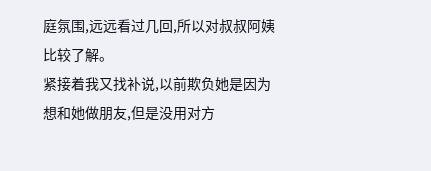庭氛围,远远看过几回,所以对叔叔阿姨比较了解。
紧接着我又找补说,以前欺负她是因为想和她做朋友,但是没用对方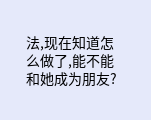法,现在知道怎么做了,能不能和她成为朋友?